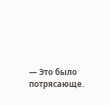— Это было потрясающе.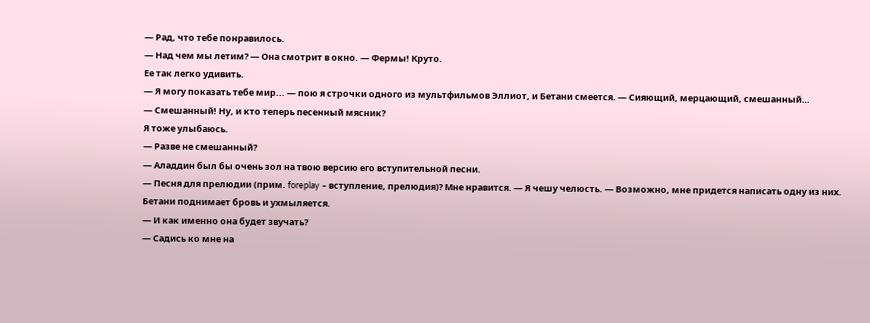— Рад, что тебе понравилось.
— Над чем мы летим? — Она смотрит в окно. — Фермы! Круто.
Ее так легко удивить.
— Я могу показать тебе мир... — пою я строчки одного из мультфильмов Эллиот, и Бетани смеется. — Сияющий, мерцающий, смешанный…
— Смешанный! Ну, и кто теперь песенный мясник?
Я тоже улыбаюсь.
— Разве не смешанный?
— Аладдин был бы очень зол на твою версию его вступительной песни.
— Песня для прелюдии (прим. foreplay – вступление, прелюдия)? Мне нравится. — Я чешу челюсть. — Возможно, мне придется написать одну из них.
Бетани поднимает бровь и ухмыляется.
— И как именно она будет звучать?
— Садись ко мне на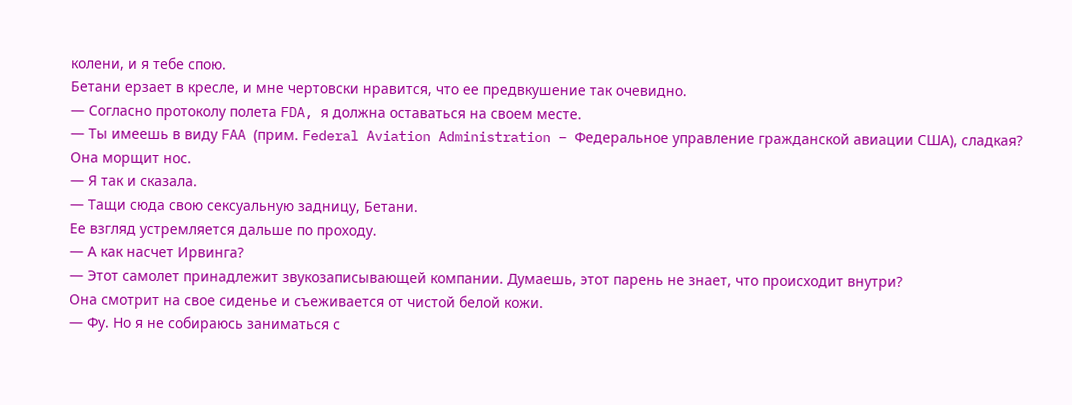колени, и я тебе спою.
Бетани ерзает в кресле, и мне чертовски нравится, что ее предвкушение так очевидно.
— Согласно протоколу полета FDA, я должна оставаться на своем месте.
— Ты имеешь в виду FAA (прим. Federal Aviation Administration – Федеральное управление гражданской авиации США), сладкая?
Она морщит нос.
— Я так и сказала.
— Тащи сюда свою сексуальную задницу, Бетани.
Ее взгляд устремляется дальше по проходу.
— А как насчет Ирвинга?
— Этот самолет принадлежит звукозаписывающей компании. Думаешь, этот парень не знает, что происходит внутри?
Она смотрит на свое сиденье и съеживается от чистой белой кожи.
— Фу. Но я не собираюсь заниматься с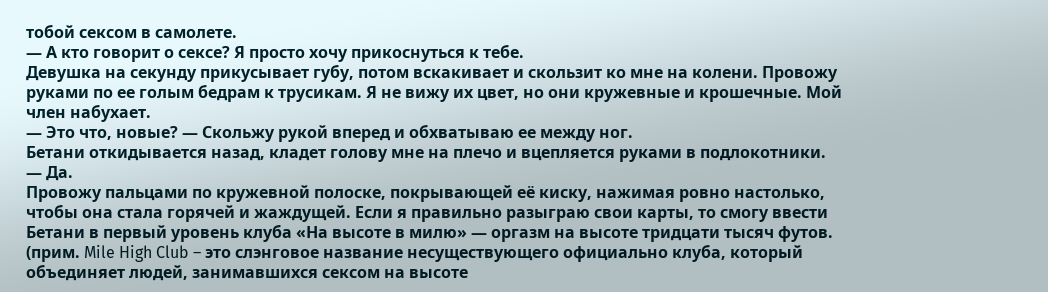тобой сексом в самолете.
— А кто говорит о сексе? Я просто хочу прикоснуться к тебе.
Девушка на секунду прикусывает губу, потом вскакивает и скользит ко мне на колени. Провожу руками по ее голым бедрам к трусикам. Я не вижу их цвет, но они кружевные и крошечные. Мой член набухает.
— Это что, новые? — Скольжу рукой вперед и обхватываю ее между ног.
Бетани откидывается назад, кладет голову мне на плечо и вцепляется руками в подлокотники.
— Да.
Провожу пальцами по кружевной полоске, покрывающей её киску, нажимая ровно настолько, чтобы она стала горячей и жаждущей. Если я правильно разыграю свои карты, то смогу ввести Бетани в первый уровень клуба «На высоте в милю» — оргазм на высоте тридцати тысяч футов. (прим. Mile High Club – это слэнговое название несуществующего официально клуба, который объединяет людей, занимавшихся сексом на высоте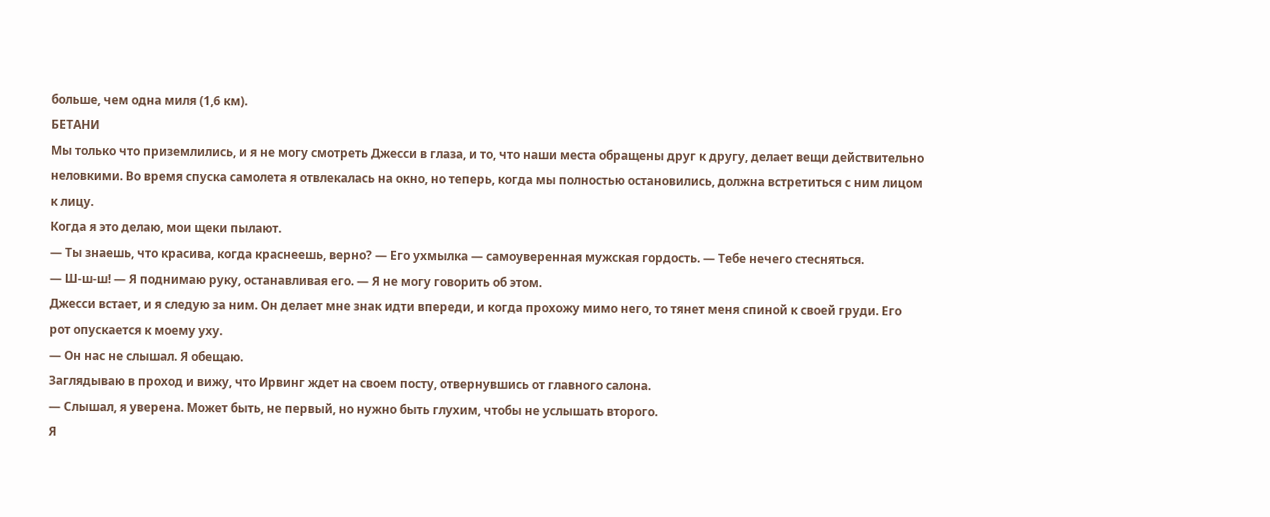больше, чем одна миля (1,6 км).
БЕТАНИ
Мы только что приземлились, и я не могу смотреть Джесси в глаза, и то, что наши места обращены друг к другу, делает вещи действительно неловкими. Во время спуска самолета я отвлекалась на окно, но теперь, когда мы полностью остановились, должна встретиться с ним лицом к лицу.
Когда я это делаю, мои щеки пылают.
— Ты знаешь, что красива, когда краснеешь, верно? — Его ухмылка — самоуверенная мужская гордость. — Тебе нечего стесняться.
— Ш-ш-ш! — Я поднимаю руку, останавливая его. — Я не могу говорить об этом.
Джесси встает, и я следую за ним. Он делает мне знак идти впереди, и когда прохожу мимо него, то тянет меня спиной к своей груди. Его рот опускается к моему уху.
— Он нас не слышал. Я обещаю.
Заглядываю в проход и вижу, что Ирвинг ждет на своем посту, отвернувшись от главного салона.
— Слышал, я уверена. Может быть, не первый, но нужно быть глухим, чтобы не услышать второго.
Я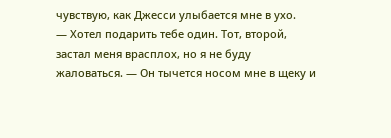чувствую, как Джесси улыбается мне в ухо.
— Хотел подарить тебе один. Тот, второй, застал меня врасплох, но я не буду жаловаться. — Он тычется носом мне в щеку и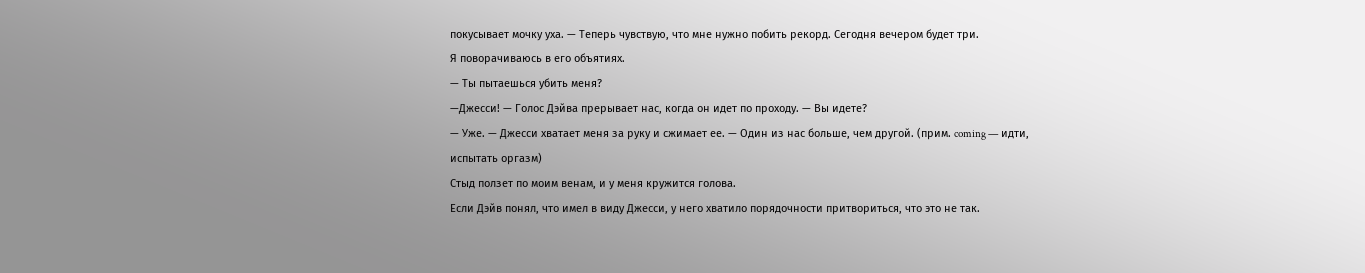покусывает мочку уха. — Теперь чувствую, что мне нужно побить рекорд. Сегодня вечером будет три.
Я поворачиваюсь в его объятиях.
— Ты пытаешься убить меня?
—Джесси! — Голос Дэйва прерывает нас, когда он идет по проходу. — Вы идете?
— Уже. — Джесси хватает меня за руку и сжимает ее. — Один из нас больше, чем другой. (прим. coming — идти, испытать оргазм)
Стыд ползет по моим венам, и у меня кружится голова.
Если Дэйв понял, что имел в виду Джесси, у него хватило порядочности притвориться, что это не так.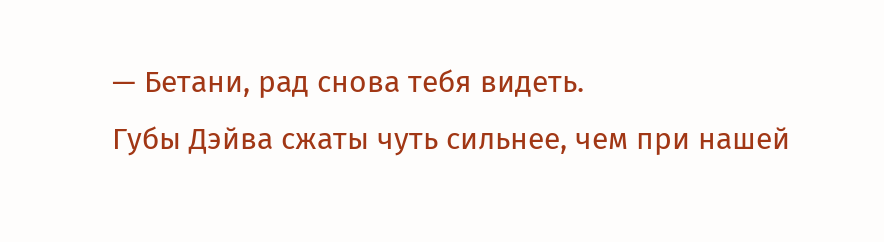— Бетани, рад снова тебя видеть.
Губы Дэйва сжаты чуть сильнее, чем при нашей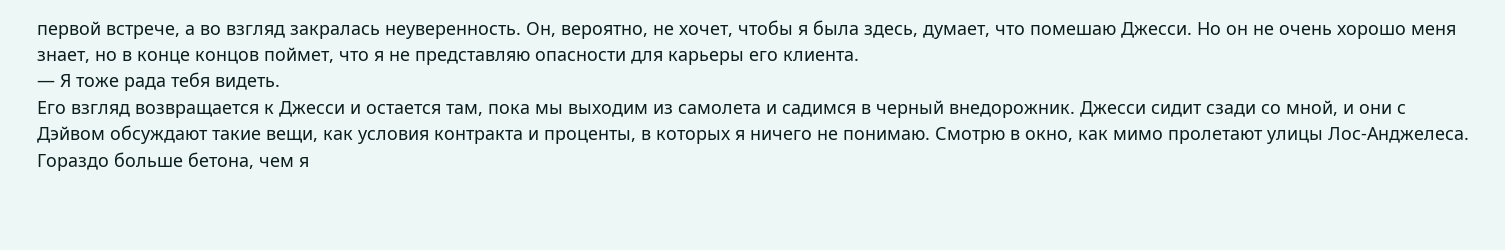первой встрече, а во взгляд закралась неуверенность. Он, вероятно, не хочет, чтобы я была здесь, думает, что помешаю Джесси. Но он не очень хорошо меня знает, но в конце концов поймет, что я не представляю опасности для карьеры его клиента.
— Я тоже рада тебя видеть.
Его взгляд возвращается к Джесси и остается там, пока мы выходим из самолета и садимся в черный внедорожник. Джесси сидит сзади со мной, и они с Дэйвом обсуждают такие вещи, как условия контракта и проценты, в которых я ничего не понимаю. Смотрю в окно, как мимо пролетают улицы Лос-Анджелеса. Гораздо больше бетона, чем я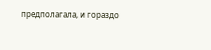предполагала, и гораздо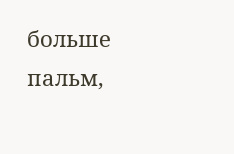больше пальм,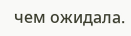чем ожидала.